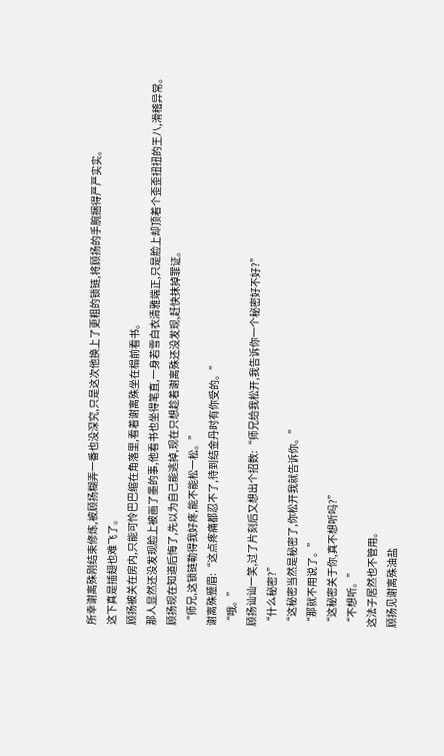所幸谢离殊刚结束修炼,被顾扬糊弄一番也没深究,只是这次他换上了更粗的锁链,将顾扬的手腕捆得严严实实。
这下真是插翅也难飞了。
顾扬被关在房内,只能可怜巴巴缩在角落里,看着谢离殊坐在榻前看书。
那人显然还没发现脸上被画了墨的事,他看书也坐得笔直,一身若雪白衣清雅端正,只是脸上却顶着个歪歪扭扭的王八,滑稽异常。
顾扬现在知道后悔了,先以为自己能逃掉,现在只想趁着谢离殊还没发现,赶快抹掉罪证。
“师兄,这锁链勒得我好疼,能不能松一松。”
谢离殊蹙眉:“这点疼痛都忍不了,待到结金丹时有你受的。”
“哦。”
顾扬讪讪一笑,过了片刻后又想出个招数:“师兄给我松开,我告诉你一个秘密好不好?”
“什么秘密?”
“这秘密当然是秘密了,你松开我就告诉你。”
“那就不用说了。”
“这秘密关于你,真不想听吗?”
“不想听。”
这法子居然也不管用。
顾扬见谢离殊油盐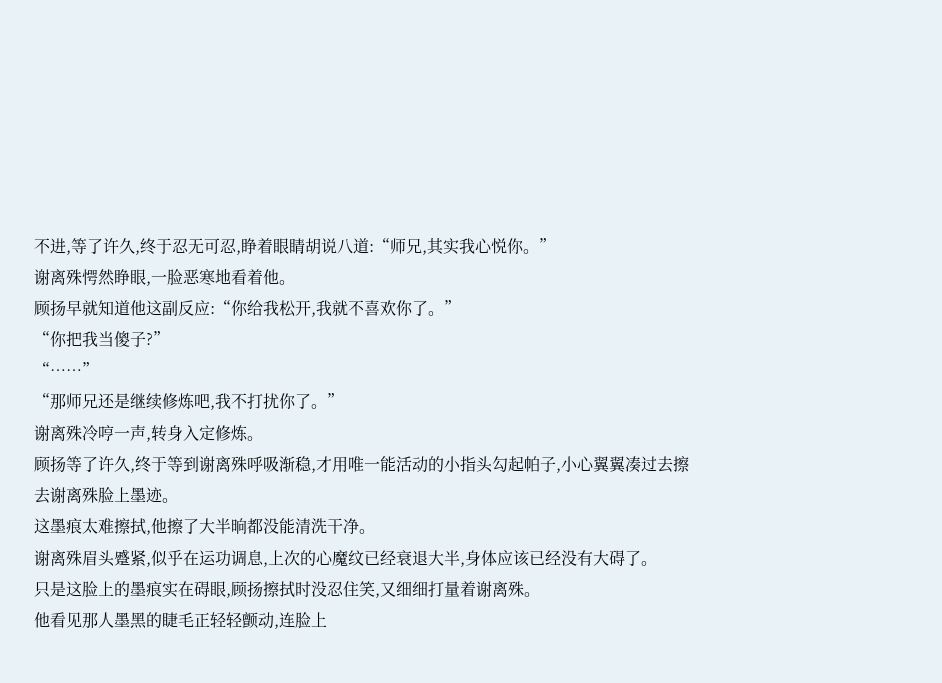不进,等了许久,终于忍无可忍,睁着眼睛胡说八道:“师兄,其实我心悦你。”
谢离殊愕然睁眼,一脸恶寒地看着他。
顾扬早就知道他这副反应:“你给我松开,我就不喜欢你了。”
“你把我当傻子?”
“……”
“那师兄还是继续修炼吧,我不打扰你了。”
谢离殊冷哼一声,转身入定修炼。
顾扬等了许久,终于等到谢离殊呼吸渐稳,才用唯一能活动的小指头勾起帕子,小心翼翼凑过去擦去谢离殊脸上墨迹。
这墨痕太难擦拭,他擦了大半晌都没能清洗干净。
谢离殊眉头蹙紧,似乎在运功调息,上次的心魔纹已经衰退大半,身体应该已经没有大碍了。
只是这脸上的墨痕实在碍眼,顾扬擦拭时没忍住笑,又细细打量着谢离殊。
他看见那人墨黑的睫毛正轻轻颤动,连脸上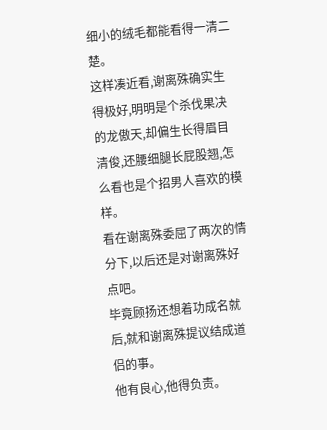细小的绒毛都能看得一清二楚。
这样凑近看,谢离殊确实生得极好,明明是个杀伐果决的龙傲天,却偏生长得眉目清俊,还腰细腿长屁股翘,怎么看也是个招男人喜欢的模样。
看在谢离殊委屈了两次的情分下,以后还是对谢离殊好点吧。
毕竟顾扬还想着功成名就后,就和谢离殊提议结成道侣的事。
他有良心,他得负责。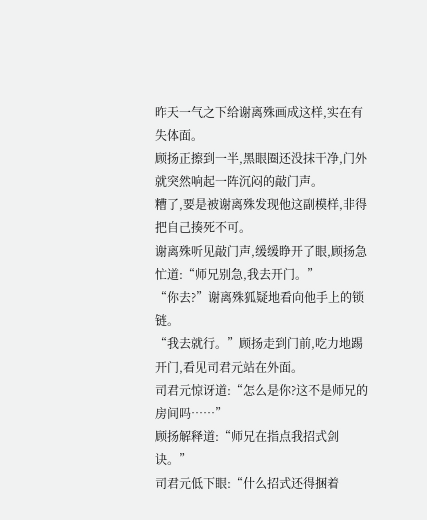昨天一气之下给谢离殊画成这样,实在有失体面。
顾扬正擦到一半,黑眼圈还没抹干净,门外就突然响起一阵沉闷的敲门声。
糟了,要是被谢离殊发现他这副模样,非得把自己揍死不可。
谢离殊听见敲门声,缓缓睁开了眼,顾扬急忙道:“师兄别急,我去开门。”
“你去?”谢离殊狐疑地看向他手上的锁链。
“我去就行。”顾扬走到门前,吃力地踢开门,看见司君元站在外面。
司君元惊讶道:“怎么是你?这不是师兄的房间吗……”
顾扬解释道:“师兄在指点我招式剑诀。”
司君元低下眼:“什么招式还得捆着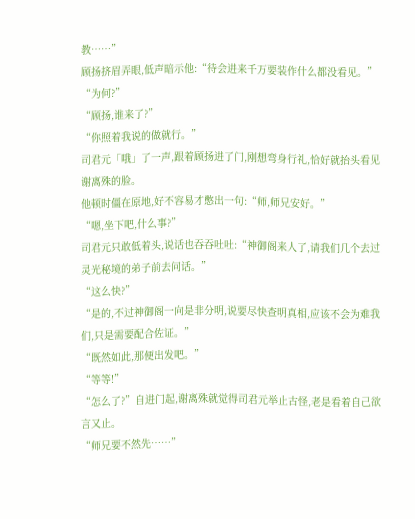教……”
顾扬挤眉弄眼,低声暗示他:“待会进来千万要装作什么都没看见。”
“为何?”
“顾扬,谁来了?”
“你照着我说的做就行。”
司君元「哦」了一声,跟着顾扬进了门,刚想弯身行礼,恰好就抬头看见谢离殊的脸。
他顿时僵在原地,好不容易才憋出一句:“师,师兄安好。”
“嗯,坐下吧,什么事?”
司君元只敢低着头,说话也吞吞吐吐:“神御阁来人了,请我们几个去过灵光秘境的弟子前去问话。”
“这么快?”
“是的,不过神御阁一向是非分明,说要尽快查明真相,应该不会为难我们,只是需要配合佐证。”
“既然如此,那便出发吧。”
“等等!”
“怎么了?”自进门起,谢离殊就觉得司君元举止古怪,老是看着自己欲言又止。
“师兄要不然先……”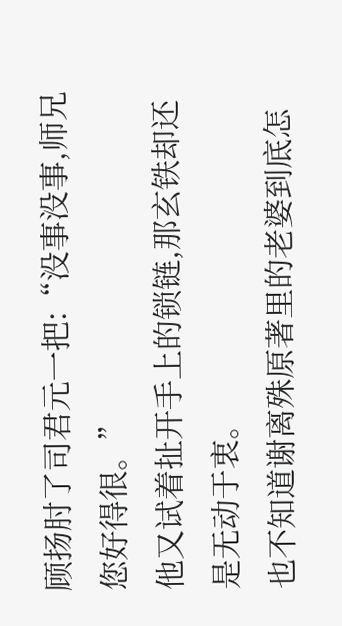顾扬肘了司君元一把:“没事没事,师兄您好得很。”
他又试着扯开手上的锁链,那玄铁却还是无动于衷。
也不知道谢离殊原著里的老婆到底怎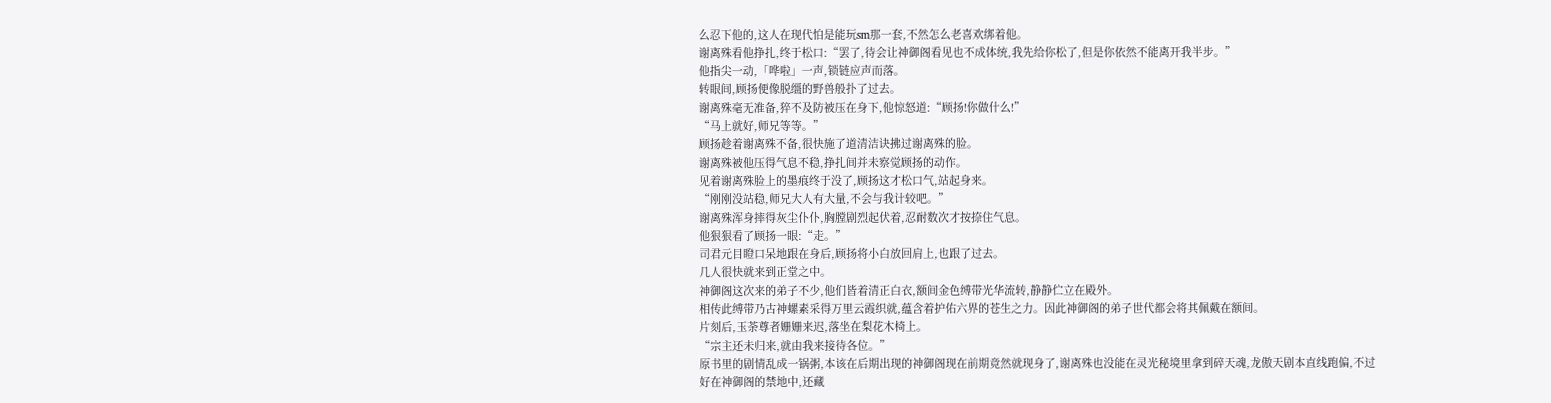么忍下他的,这人在现代怕是能玩sm那一套,不然怎么老喜欢绑着他。
谢离殊看他挣扎,终于松口:“罢了,待会让神御阁看见也不成体统,我先给你松了,但是你依然不能离开我半步。”
他指尖一动,「哗啦」一声,锁链应声而落。
转眼间,顾扬便像脱缰的野兽般扑了过去。
谢离殊毫无准备,猝不及防被压在身下,他惊怒道:“顾扬!你做什么!”
“马上就好,师兄等等。”
顾扬趁着谢离殊不备,很快施了道清洁诀拂过谢离殊的脸。
谢离殊被他压得气息不稳,挣扎间并未察觉顾扬的动作。
见着谢离殊脸上的墨痕终于没了,顾扬这才松口气,站起身来。
“刚刚没站稳,师兄大人有大量,不会与我计较吧。”
谢离殊浑身摔得灰尘仆仆,胸膛剧烈起伏着,忍耐数次才按捺住气息。
他狠狠看了顾扬一眼:“走。”
司君元目瞪口呆地跟在身后,顾扬将小白放回肩上,也跟了过去。
几人很快就来到正堂之中。
神御阁这次来的弟子不少,他们皆着清正白衣,额间金色缚带光华流转,静静伫立在殿外。
相传此缚带乃古神螺素采得万里云霞织就,蕴含着护佑六界的苍生之力。因此神御阁的弟子世代都会将其佩戴在额间。
片刻后,玉荼尊者姗姗来迟,落坐在梨花木椅上。
“宗主还未归来,就由我来接待各位。”
原书里的剧情乱成一锅粥,本该在后期出现的神御阁现在前期竟然就现身了,谢离殊也没能在灵光秘境里拿到碎天魂,龙傲天剧本直线跑偏,不过好在神御阁的禁地中,还藏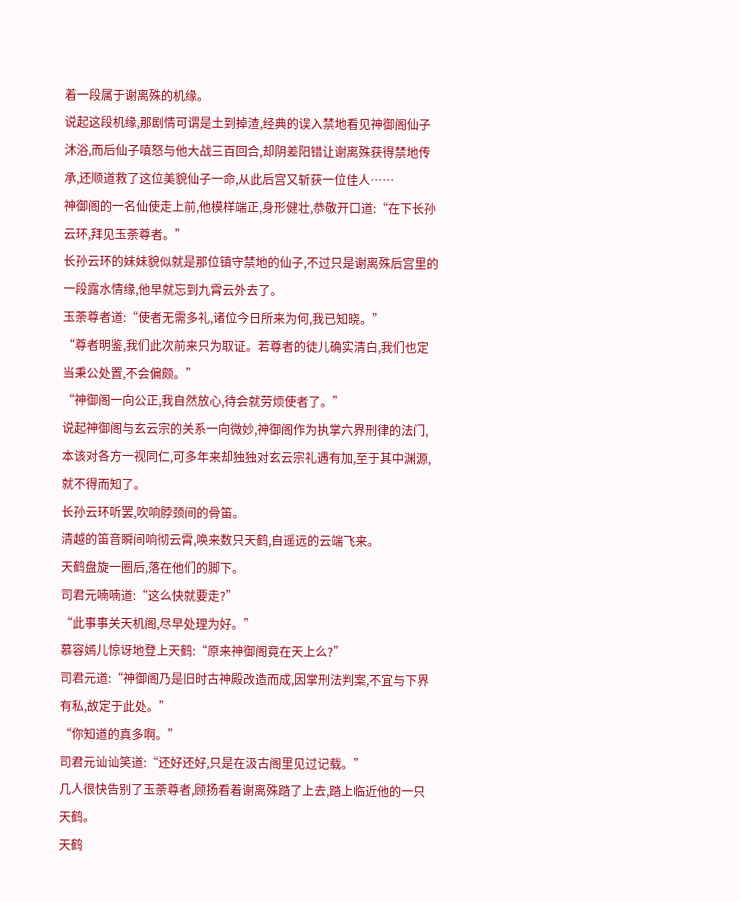着一段属于谢离殊的机缘。
说起这段机缘,那剧情可谓是土到掉渣,经典的误入禁地看见神御阁仙子沐浴,而后仙子嗔怒与他大战三百回合,却阴差阳错让谢离殊获得禁地传承,还顺道救了这位美貌仙子一命,从此后宫又斩获一位佳人……
神御阁的一名仙使走上前,他模样端正,身形健壮,恭敬开口道:“在下长孙云环,拜见玉荼尊者。”
长孙云环的妹妹貌似就是那位镇守禁地的仙子,不过只是谢离殊后宫里的一段露水情缘,他早就忘到九霄云外去了。
玉荼尊者道:“使者无需多礼,诸位今日所来为何,我已知晓。”
“尊者明鉴,我们此次前来只为取证。若尊者的徒儿确实清白,我们也定当秉公处置,不会偏颇。”
“神御阁一向公正,我自然放心,待会就劳烦使者了。”
说起神御阁与玄云宗的关系一向微妙,神御阁作为执掌六界刑律的法门,本该对各方一视同仁,可多年来却独独对玄云宗礼遇有加,至于其中渊源,就不得而知了。
长孙云环听罢,吹响脖颈间的骨笛。
清越的笛音瞬间响彻云霄,唤来数只天鹤,自遥远的云端飞来。
天鹤盘旋一圈后,落在他们的脚下。
司君元喃喃道:“这么快就要走?”
“此事事关天机阁,尽早处理为好。”
慕容嫣儿惊讶地登上天鹤:“原来神御阁竟在天上么?”
司君元道:“神御阁乃是旧时古神殿改造而成,因掌刑法判案,不宜与下界有私,故定于此处。”
“你知道的真多啊。”
司君元讪讪笑道:“还好还好,只是在汲古阁里见过记载。”
几人很快告别了玉荼尊者,顾扬看着谢离殊踏了上去,踏上临近他的一只天鹤。
天鹤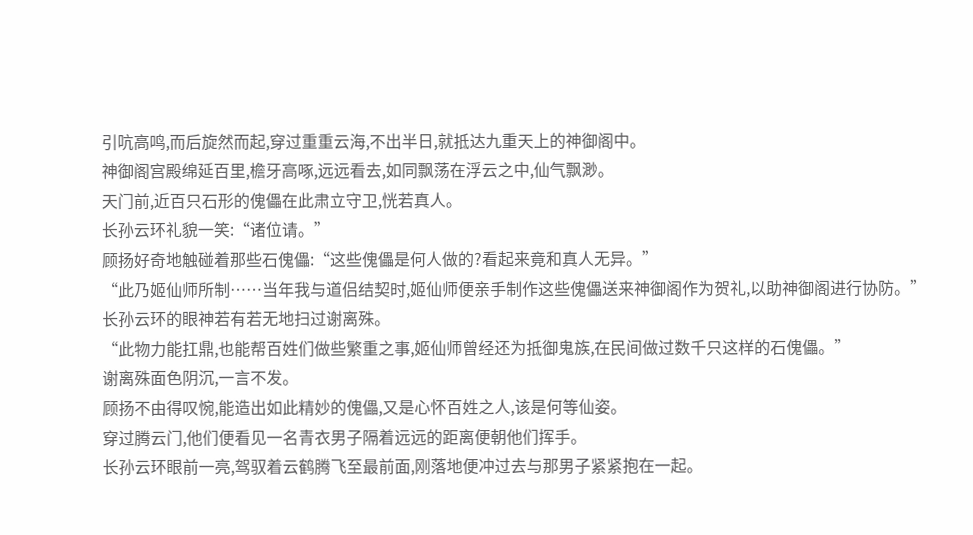引吭高鸣,而后旋然而起,穿过重重云海,不出半日,就抵达九重天上的神御阁中。
神御阁宫殿绵延百里,檐牙高啄,远远看去,如同飘荡在浮云之中,仙气飘渺。
天门前,近百只石形的傀儡在此肃立守卫,恍若真人。
长孙云环礼貌一笑:“诸位请。”
顾扬好奇地触碰着那些石傀儡:“这些傀儡是何人做的?看起来竟和真人无异。”
“此乃姬仙师所制……当年我与道侣结契时,姬仙师便亲手制作这些傀儡送来神御阁作为贺礼,以助神御阁进行协防。”
长孙云环的眼神若有若无地扫过谢离殊。
“此物力能扛鼎,也能帮百姓们做些繁重之事,姬仙师曾经还为抵御鬼族,在民间做过数千只这样的石傀儡。”
谢离殊面色阴沉,一言不发。
顾扬不由得叹惋,能造出如此精妙的傀儡,又是心怀百姓之人,该是何等仙姿。
穿过腾云门,他们便看见一名青衣男子隔着远远的距离便朝他们挥手。
长孙云环眼前一亮,驾驭着云鹤腾飞至最前面,刚落地便冲过去与那男子紧紧抱在一起。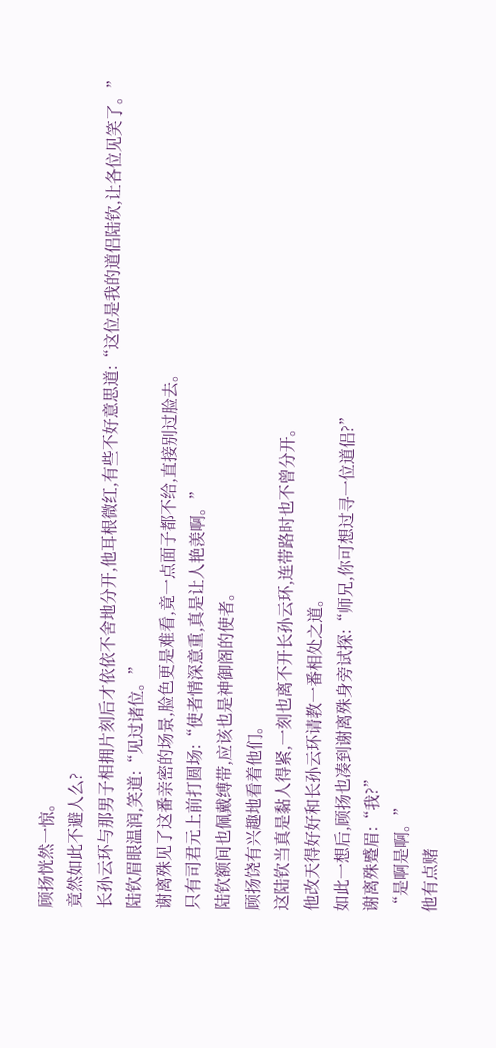顾扬恍然一惊。
竟然如此不避人么?
长孙云环与那男子相拥片刻后才依依不舍地分开,他耳根微红,有些不好意思道:“这位是我的道侣陆钦,让各位见笑了。”
陆钦眉眼温润,笑道:“见过诸位。”
谢离殊见了这番亲密的场景,脸色更是难看,竟一点面子都不给,直接别过脸去。
只有司君元上前打圆场:“使者情深意重,真是让人艳羡啊。”
陆钦额间也佩戴缚带,应该也是神御阁的使者。
顾扬饶有兴趣地看着他们。
这陆钦当真是黏人得紧,一刻也离不开长孙云环,连带路时也不曾分开。
他改天得好好和长孙云环请教一番相处之道。
如此一想后,顾扬也凑到谢离殊身旁试探:“师兄,你可想过寻一位道侣?”
谢离殊蹙眉:“我?”
“是啊是啊。”
他有点赌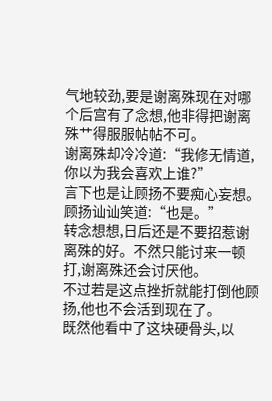气地较劲,要是谢离殊现在对哪个后宫有了念想,他非得把谢离殊艹得服服帖帖不可。
谢离殊却冷冷道:“我修无情道,你以为我会喜欢上谁?”
言下也是让顾扬不要痴心妄想。
顾扬讪讪笑道:“也是。”
转念想想,日后还是不要招惹谢离殊的好。不然只能讨来一顿打,谢离殊还会讨厌他。
不过若是这点挫折就能打倒他顾扬,他也不会活到现在了。
既然他看中了这块硬骨头,以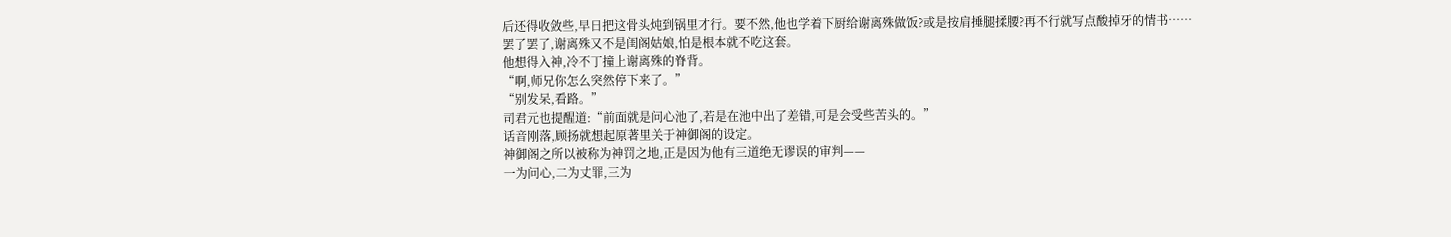后还得收敛些,早日把这骨头炖到锅里才行。要不然,他也学着下厨给谢离殊做饭?或是按肩捶腿揉腰?再不行就写点酸掉牙的情书……
罢了罢了,谢离殊又不是闺阁姑娘,怕是根本就不吃这套。
他想得入神,冷不丁撞上谢离殊的脊背。
“啊,师兄你怎么突然停下来了。”
“别发呆,看路。”
司君元也提醒道:“前面就是问心池了,若是在池中出了差错,可是会受些苦头的。”
话音刚落,顾扬就想起原著里关于神御阁的设定。
神御阁之所以被称为神罚之地,正是因为他有三道绝无谬误的审判——
一为问心,二为丈罪,三为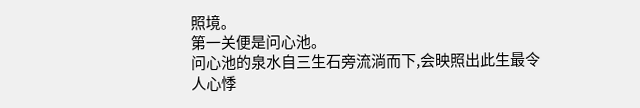照境。
第一关便是问心池。
问心池的泉水自三生石旁流淌而下,会映照出此生最令人心悸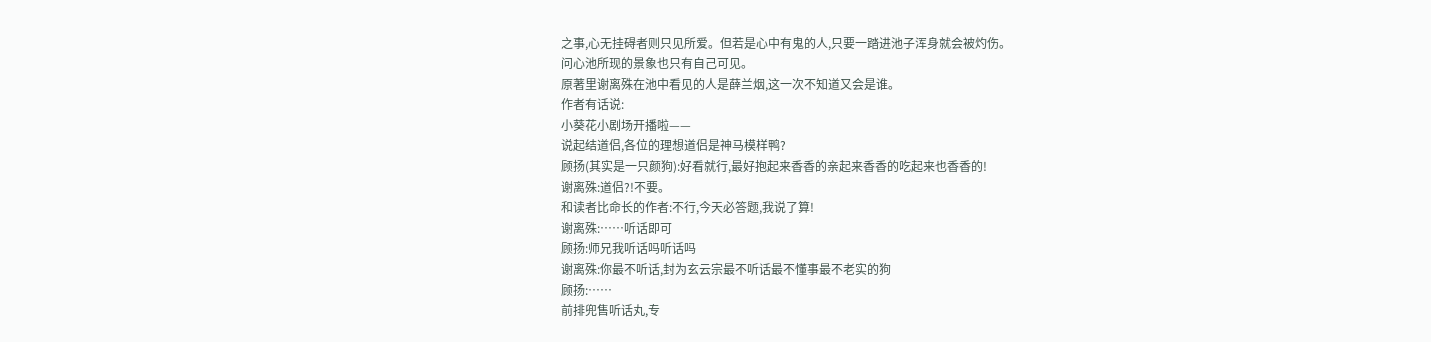之事,心无挂碍者则只见所爱。但若是心中有鬼的人,只要一踏进池子浑身就会被灼伤。
问心池所现的景象也只有自己可见。
原著里谢离殊在池中看见的人是薛兰烟,这一次不知道又会是谁。
作者有话说:
小葵花小剧场开播啦——
说起结道侣,各位的理想道侣是神马模样鸭?
顾扬(其实是一只颜狗):好看就行,最好抱起来香香的亲起来香香的吃起来也香香的!
谢离殊:道侣?!不要。
和读者比命长的作者:不行,今天必答题,我说了算!
谢离殊:……听话即可
顾扬:师兄我听话吗听话吗
谢离殊:你最不听话,封为玄云宗最不听话最不懂事最不老实的狗
顾扬:……
前排兜售听话丸,专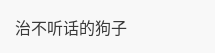治不听话的狗子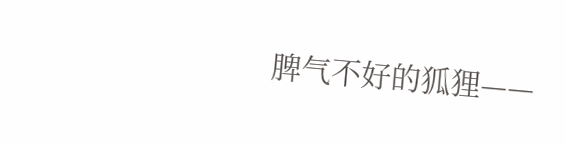脾气不好的狐狸——